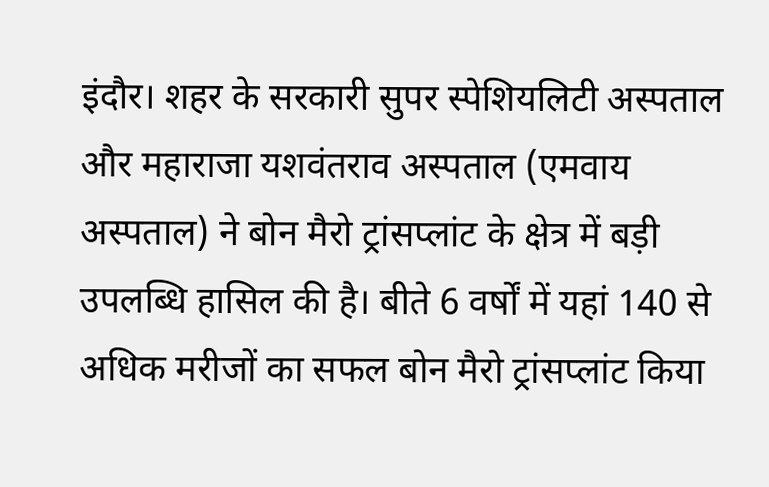इंदौर। शहर के सरकारी सुपर स्पेशियलिटी अस्पताल और महाराजा यशवंतराव अस्पताल (एमवाय अस्पताल) ने बोन मैरो ट्रांसप्लांट के क्षेत्र में बड़ी उपलब्धि हासिल की है। बीते 6 वर्षों में यहां 140 से अधिक मरीजों का सफल बोन मैरो ट्रांसप्लांट किया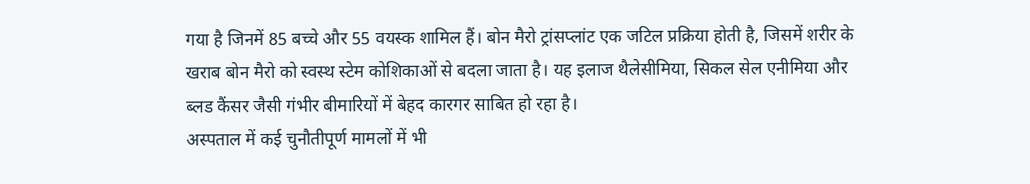गया है जिनमें 85 बच्चे और 55 वयस्क शामिल हैं। बोन मैरो ट्रांसप्लांट एक जटिल प्रक्रिया होती है, जिसमें शरीर के खराब बोन मैरो को स्वस्थ स्टेम कोशिकाओं से बदला जाता है। यह इलाज थैलेसीमिया, सिकल सेल एनीमिया और ब्लड कैंसर जैसी गंभीर बीमारियों में बेहद कारगर साबित हो रहा है।
अस्पताल में कई चुनौतीपूर्ण मामलों में भी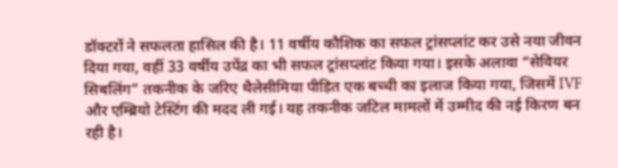डॉक्टरों ने सफलता हासिल की है। 11 वर्षीय कौशिक का सफल ट्रांसप्लांट कर उसे नया जीवन दिया गया, वहीं 33 वर्षीय उपेंद्र का भी सफल ट्रांसप्लांट किया गया। इसके अलावा “सेवियर सिबलिंग” तकनीक के जरिए थैलेसीमिया पीड़ित एक बच्ची का इलाज किया गया, जिसमें IVF और एम्ब्रियो टेस्टिंग की मदद ली गई। यह तकनीक जटिल मामलों में उम्मीद की नई किरण बन रही है।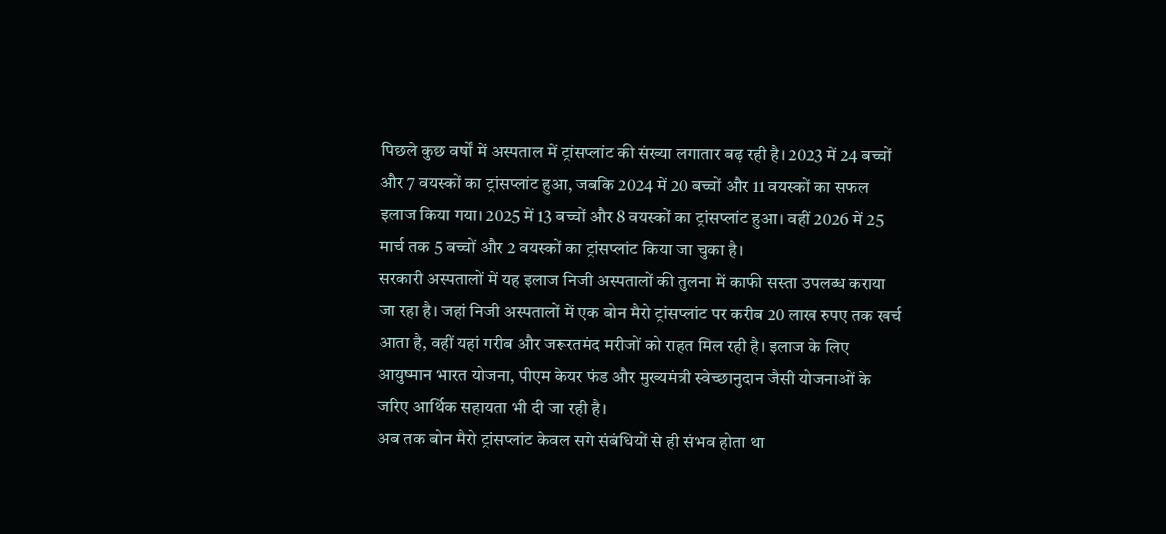पिछले कुछ वर्षों में अस्पताल में ट्रांसप्लांट की संख्या लगातार बढ़ रही है। 2023 में 24 बच्चों और 7 वयस्कों का ट्रांसप्लांट हुआ, जबकि 2024 में 20 बच्चों और 11 वयस्कों का सफल इलाज किया गया। 2025 में 13 बच्चों और 8 वयस्कों का ट्रांसप्लांट हुआ। वहीं 2026 में 25 मार्च तक 5 बच्चों और 2 वयस्कों का ट्रांसप्लांट किया जा चुका है।
सरकारी अस्पतालों में यह इलाज निजी अस्पतालों की तुलना में काफी सस्ता उपलब्ध कराया जा रहा है। जहां निजी अस्पतालों में एक बोन मैरो ट्रांसप्लांट पर करीब 20 लाख रुपए तक खर्च आता है, वहीं यहां गरीब और जरूरतमंद मरीजों को राहत मिल रही है। इलाज के लिए आयुष्मान भारत योजना, पीएम केयर फंड और मुख्यमंत्री स्वेच्छानुदान जैसी योजनाओं के जरिए आर्थिक सहायता भी दी जा रही है।
अब तक बोन मैरो ट्रांसप्लांट केवल सगे संबंधियों से ही संभव होता था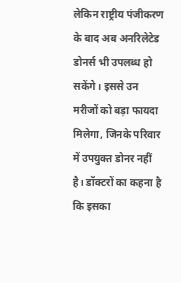लेकिन राष्ट्रीय पंजीकरण के बाद अब अनरिलेटेड डोनर्स भी उपलब्ध हो सकेंगे। इससे उन मरीजों को बड़ा फायदा मिलेगा, जिनके परिवार में उपयुक्त डोनर नहीं है। डॉक्टरों का कहना है कि इसका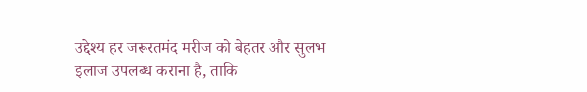उद्देश्य हर जरूरतमंद मरीज को बेहतर और सुलभ इलाज उपलब्ध कराना है, ताकि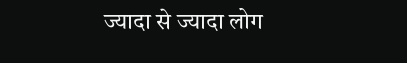ज्यादा से ज्यादा लोग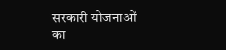सरकारी योजनाओं का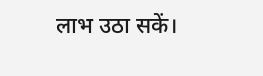लाभ उठा सकें।